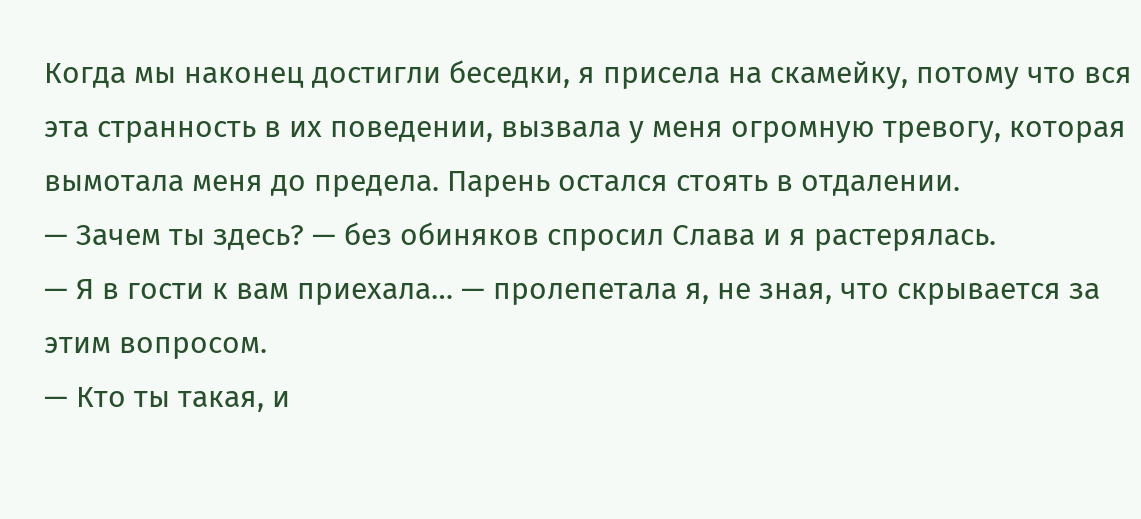Когда мы наконец достигли беседки, я присела на скамейку, потому что вся эта странность в их поведении, вызвала у меня огромную тревогу, которая вымотала меня до предела. Парень остался стоять в отдалении.
— Зачем ты здесь? — без обиняков спросил Слава и я растерялась.
— Я в гости к вам приехала… — пролепетала я, не зная, что скрывается за этим вопросом.
— Кто ты такая, и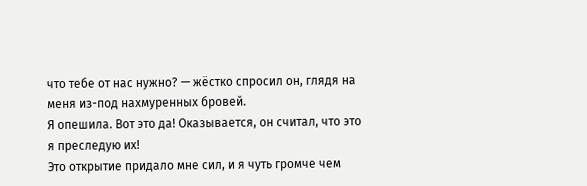что тебе от нас нужно? — жёстко спросил он, глядя на меня из-под нахмуренных бровей.
Я опешила. Вот это да! Оказывается, он считал, что это я преследую их!
Это открытие придало мне сил, и я чуть громче чем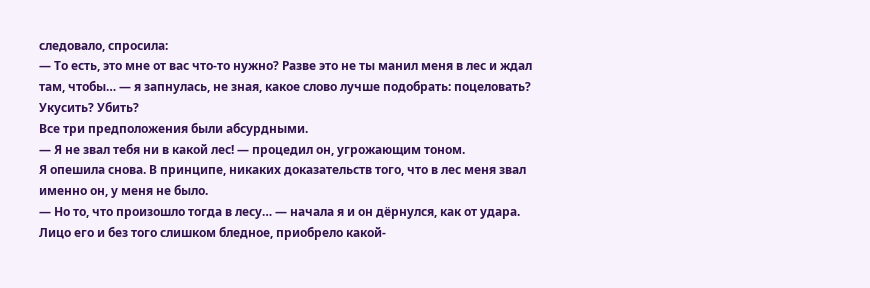следовало, спросила:
— То есть, это мне от вас что-то нужно? Разве это не ты манил меня в лес и ждал там, чтобы… — я запнулась, не зная, какое слово лучше подобрать: поцеловать? Укусить? Убить?
Все три предположения были абсурдными.
— Я не звал тебя ни в какой лес! — процедил он, угрожающим тоном.
Я опешила снова. В принципе, никаких доказательств того, что в лес меня звал именно он, у меня не было.
— Но то, что произошло тогда в лесу… — начала я и он дёрнулся, как от удара. Лицо его и без того слишком бледное, приобрело какой-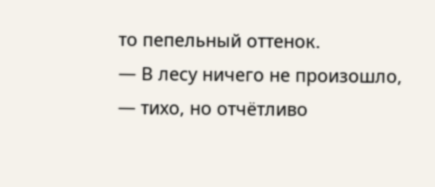то пепельный оттенок.
— В лесу ничего не произошло, — тихо, но отчётливо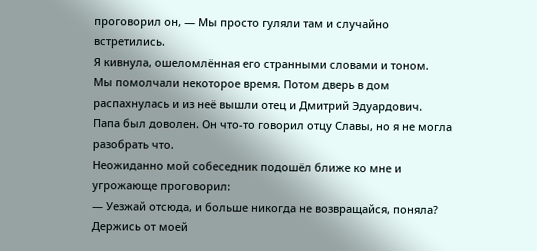проговорил он, — Мы просто гуляли там и случайно встретились.
Я кивнула, ошеломлённая его странными словами и тоном.
Мы помолчали некоторое время. Потом дверь в дом распахнулась и из неё вышли отец и Дмитрий Эдуардович.
Папа был доволен. Он что-то говорил отцу Славы, но я не могла разобрать что.
Неожиданно мой собеседник подошёл ближе ко мне и угрожающе проговорил:
— Уезжай отсюда, и больше никогда не возвращайся, поняла? Держись от моей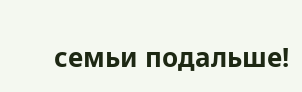семьи подальше!